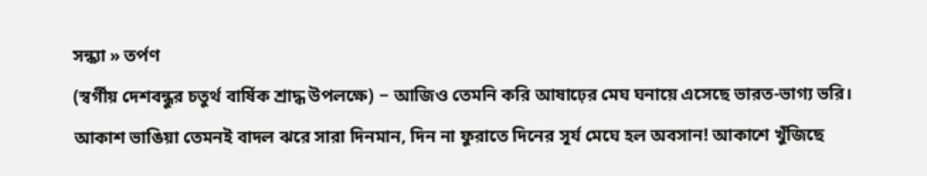সন্ধ্যা » তর্পণ
(স্বর্গীয় দেশবন্ধুর চতুর্থ বার্ষিক শ্রাদ্ধ উপলক্ষে) − আজিও তেমনি করি আষাঢ়ের মেঘ ঘনায়ে এসেছে ভারত-ভাগ্য ভরি। আকাশ ভাঙিয়া তেমনই বাদল ঝরে সারা দিনমান, দিন না ফুরাতে দিনের সূর্য মেঘে হল অবসান! আকাশে খুঁজিছে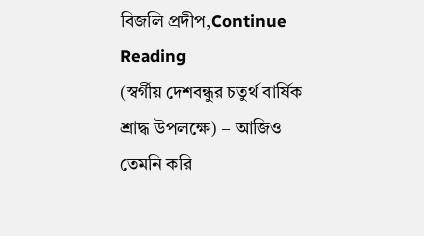বিজলি প্রদীপ,Continue Reading
(স্বর্গীয় দেশবন্ধুর চতুর্থ বার্ষিক শ্রাদ্ধ উপলক্ষে) − আজিও তেমনি করি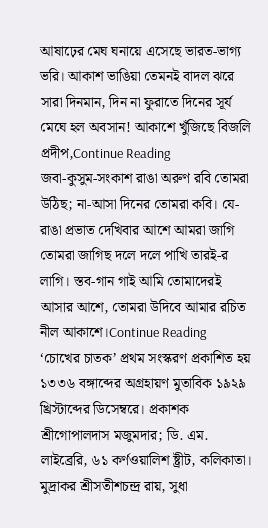আষাঢ়ের মেঘ ঘনায়ে এসেছে ভারত-ভাগ্য ভরি। আকাশ ভাঙিয়া তেমনই বাদল ঝরে সারা দিনমান, দিন না ফুরাতে দিনের সূর্য মেঘে হল অবসান! আকাশে খুঁজিছে বিজলি প্রদীপ,Continue Reading
জবা-কুসুম-সংকাশ রাঙা অরুণ রবি তোমরা উঠিছ; না-আসা দিনের তোমরা কবি। যে-রাঙা প্রভাত দেখিবার আশে আমরা জাগি তোমরা জাগিছ দলে দলে পাখি তারই-র লাগি। স্তব-গান গাই আমি তোমাদেরই আসার আশে, তোমরা উদিবে আমার রচিত নীল আকাশে।Continue Reading
‘চোখের চাতক’ প্রথম সংস্করণ প্রকাশিত হয় ১৩৩৬ বঙ্গাব্দের অগ্রহায়ণ মুতাবিক ১৯২৯ খ্রিস্টাব্দের ডিসেম্বরে। প্রকাশক শ্রীগোপালদাস মজুমদার; ডি. এম. লাইব্রেরি, ৬১ কর্ণওয়ালিশ ষ্ট্রীট, কলিকাতা। মুদ্রাকর শ্রীসতীশচন্দ্র রায়, সুধা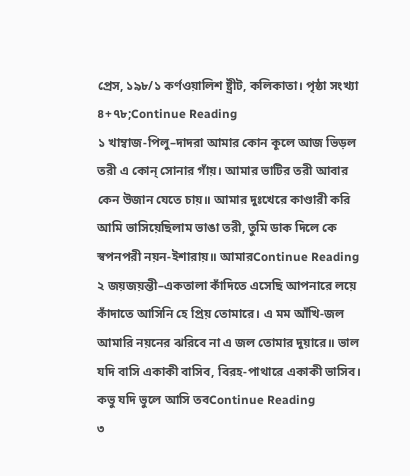প্রেস, ১৯৮/১ কর্ণওয়ালিশ ষ্ট্রীট, কলিকাতা। পৃষ্ঠা সংখ্যা ৪+৭৮;Continue Reading
১ খাম্বাজ-পিলু–দাদরা আমার কোন কূলে আজ ভিড়ল তরী এ কোন্ সোনার গাঁয়। আমার ভাটির তরী আবার কেন উজান যেতে চায়॥ আমার দুঃখেরে কাণ্ডারী করি আমি ভাসিয়েছিলাম ভাঙা তরী, তুমি ডাক দিলে কে স্বপনপরী নয়ন-ইশারায়॥ আমারContinue Reading
২ জয়জয়ন্তী–একতালা কাঁদিতে এসেছি আপনারে লয়ে কাঁদাতে আসিনি হে প্রিয় তোমারে। এ মম আঁখি-জল আমারি নয়নের ঝরিবে না এ জল তোমার দুয়ারে॥ ভাল যদি বাসি একাকী বাসিব, বিরহ-পাথারে একাকী ভাসিব। কভু যদি ভুলে আসি তবContinue Reading
৩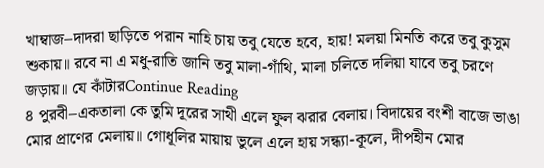খাম্বাজ–দাদরা ছাড়িতে পরান নাহি চায় তবু যেতে হবে, হায়! মলয়া মিনতি করে তবু কুসুম শুকায়॥ রবে না এ মধু-রাতি জানি তবু মালা-গাঁথি, মালা চলিতে দলিয়া যাবে তবু চরণে জড়ায়॥ যে কাঁটারContinue Reading
৪ পুরবী–একতালা কে তুমি দূরের সাথী এলে ফুল ঝরার বেলায়। বিদায়ের বংশী বাজে ভাঙা মোর প্রাণের মেলায়॥ গোধূলির মায়ায় ভুলে এলে হায় সন্ধ্যা-কূলে, দীপহীন মোর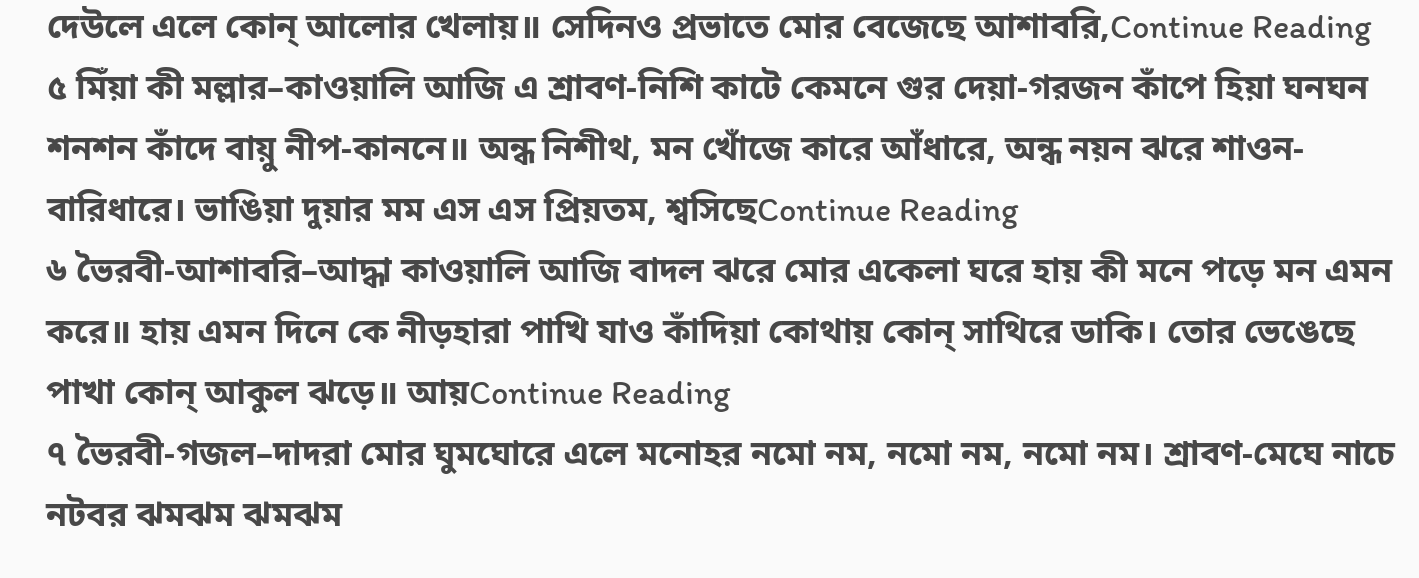দেউলে এলে কোন্ আলোর খেলায়॥ সেদিনও প্রভাতে মোর বেজেছে আশাবরি,Continue Reading
৫ মিঁয়া কী মল্লার–কাওয়ালি আজি এ শ্রাবণ-নিশি কাটে কেমনে গুর দেয়া-গরজন কাঁপে হিয়া ঘনঘন শনশন কাঁদে বায়ু নীপ-কাননে॥ অন্ধ নিশীথ, মন খোঁজে কারে আঁধারে, অন্ধ নয়ন ঝরে শাওন-বারিধারে। ভাঙিয়া দুয়ার মম এস এস প্রিয়তম, শ্বসিছেContinue Reading
৬ ভৈরবী-আশাবরি–আদ্ধা কাওয়ালি আজি বাদল ঝরে মোর একেলা ঘরে হায় কী মনে পড়ে মন এমন করে॥ হায় এমন দিনে কে নীড়হারা পাখি যাও কাঁদিয়া কোথায় কোন্ সাথিরে ডাকি। তোর ভেঙেছে পাখা কোন্ আকুল ঝড়ে॥ আয়Continue Reading
৭ ভৈরবী-গজল–দাদরা মোর ঘুমঘোরে এলে মনোহর নমো নম, নমো নম, নমো নম। শ্রাবণ-মেঘে নাচে নটবর ঝমঝম ঝমঝম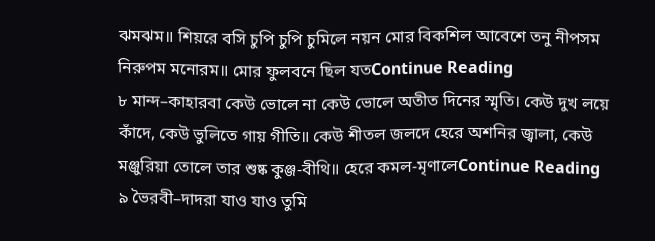ঝমঝম॥ শিয়রে বসি চুপি চুপি চুমিলে নয়ন মোর বিকশিল আবেশে তনু নীপসম নিরুপম মনোরম॥ মোর ফুলবনে ছিল যতContinue Reading
৮ মান্দ–কাহারবা কেউ ভোলে না কেউ ভোলে অতীত দিনের স্মৃতি। কেউ দুখ লয়ে কাঁদে, কেউ ভুলিতে গায় গীতি॥ কেউ শীতল জলদে হেরে অশনির জ্বালা, কেউ মঞ্জুরিয়া তোলে তার শুষ্ক কুঞ্জ-বীথি॥ হেরে কমল-মৃণালেContinue Reading
৯ ভৈরবী–দাদরা যাও যাও তুমি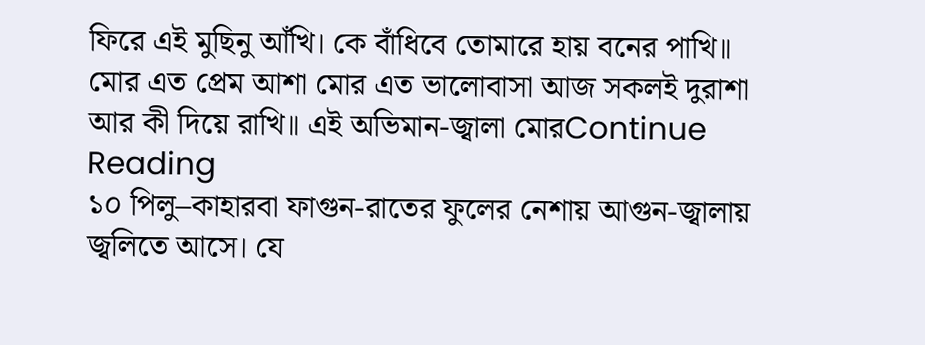ফিরে এই মুছিনু আঁখি। কে বাঁধিবে তোমারে হায় বনের পাখি॥ মোর এত প্রেম আশা মোর এত ভালোবাসা আজ সকলই দুরাশা আর কী দিয়ে রাখি॥ এই অভিমান-জ্বালা মোরContinue Reading
১০ পিলু–কাহারবা ফাগুন-রাতের ফুলের নেশায় আগুন-জ্বালায় জ্বলিতে আসে। যে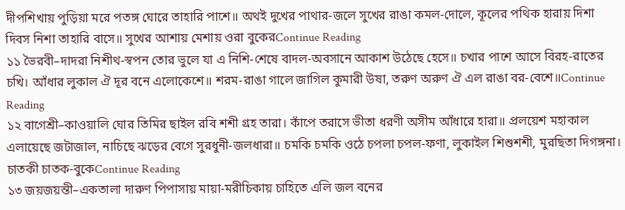দীপশিখায় পুড়িয়া মরে পতঙ্গ ঘোরে তাহারি পাশে॥ অথই দুখের পাথার-জলে সুখের রাঙা কমল-দোলে, কূলের পথিক হারায় দিশা দিবস নিশা তাহারি বাসে॥ সুখের আশায় মেশায় ওরা বুকেরContinue Reading
১১ ভৈরবী–দাদরা নিশীথ-স্বপন তোর ভুলে যা এ নিশি-শেষে বাদল-অবসানে আকাশ উঠেছে হেসে॥ চখার পাশে আসে বিরহ-রাতের চখি। আঁধার লুকাল ঐ দূর বনে এলোকেশে॥ শরম-রাঙা গালে জাগিল কুমারী উষা, তরুণ অরুণ ঐ এল রাঙা বর-বেশে॥Continue Reading
১২ বাগেশ্রী–কাওয়ালি ঘোর তিমির ছাইল রবি শশী গ্রহ তারা। কাঁপে তরাসে ভীতা ধরণী অসীম আঁধারে হারা॥ প্রলয়েশ মহাকাল এলায়েছে জটাজাল, নাচিছে ঝড়ের বেগে সুরধুনী-জলধারা॥ চমকি চমকি ওঠে চপলা চপল-ফণা, লুকাইল শিশুশশী, মুরছিতা দিগঙ্গনা। চাতকী চাতক-বুকেContinue Reading
১৩ জয়জয়ন্তী–একতালা দারুণ পিপাসায় মায়া-মরীচিকায় চাহিতে এলি জল বনের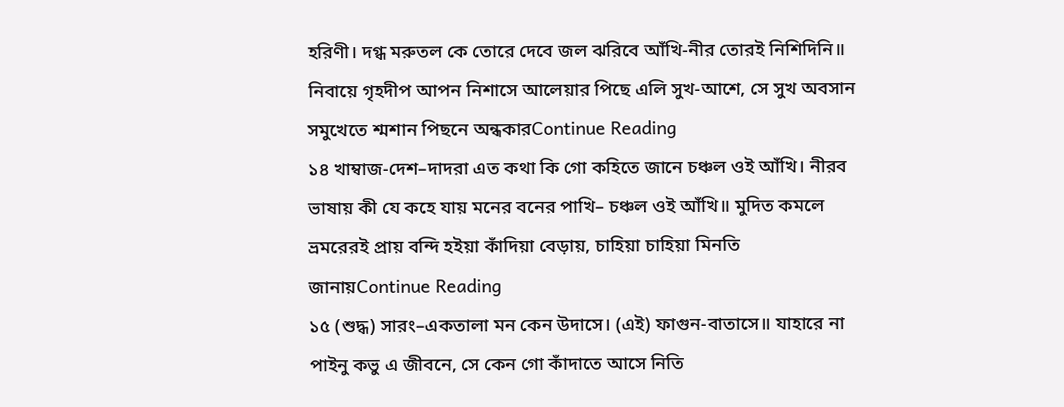হরিণী। দগ্ধ মরুতল কে তোরে দেবে জল ঝরিবে আঁখি-নীর তোরই নিশিদিনি॥ নিবায়ে গৃহদীপ আপন নিশাসে আলেয়ার পিছে এলি সুখ-আশে, সে সুখ অবসান সমুখেতে শ্মশান পিছনে অন্ধকারContinue Reading
১৪ খাম্বাজ-দেশ–দাদরা এত কথা কি গো কহিতে জানে চঞ্চল ওই আঁখি। নীরব ভাষায় কী যে কহে যায় মনের বনের পাখি– চঞ্চল ওই আঁখি॥ মুদিত কমলে ভ্রমরেরই প্রায় বন্দি হইয়া কাঁদিয়া বেড়ায়, চাহিয়া চাহিয়া মিনতি জানায়Continue Reading
১৫ (শুদ্ধ) সারং–একতালা মন কেন উদাসে। (এই) ফাগুন-বাতাসে॥ যাহারে না পাইনু কভু এ জীবনে, সে কেন গো কাঁদাতে আসে নিতি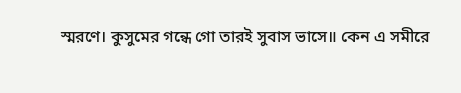স্মরণে। কুসুমের গন্ধে গো তারই সুবাস ভাসে॥ কেন এ সমীরে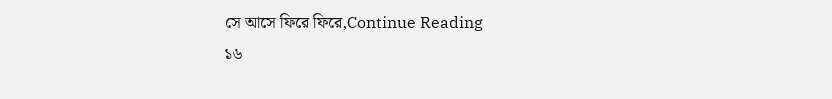সে আসে ফিরে ফিরে,Continue Reading
১৬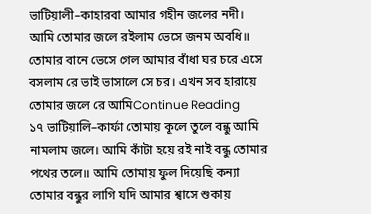ভাটিয়ালী–কাহারবা আমার গহীন জলের নদী। আমি তোমার জলে রইলাম ভেসে জনম অবধি॥ তোমার বানে ভেসে গেল আমার বাঁধা ঘর চরে এসে বসলাম রে ভাই ভাসালে সে চর। এখন সব হারায়ে তোমার জলে রে আমিContinue Reading
১৭ ভাটিয়ালি–কার্ফা তোমায় কূলে তুলে বন্ধু আমি নামলাম জলে। আমি কাঁটা হয়ে রই নাই বন্ধু তোমার পথের তলে॥ আমি তোমায় ফুল দিয়েছি কন্যা তোমার বন্ধুর লাগি যদি আমার শ্বাসে শুকায়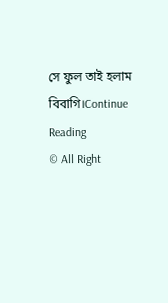সে ফুল তাই হলাম বিবাগি।Continue Reading
© All Right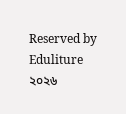Reserved by Eduliture ২০২৬